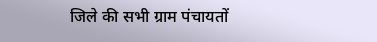जिले की सभी ग्राम पंचायतों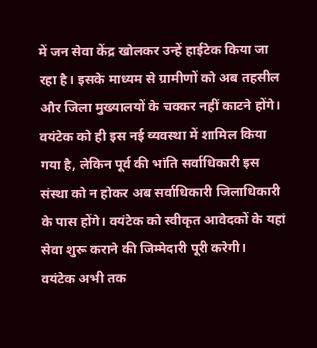में जन सेवा केंद्र खोलकर उन्हें हाईटेक किया जा रहा है। इसके माध्यम से ग्रामीणों को अब तहसील और जिला मुख्यालयों के चक्कर नहीं काटने होंगे। वयंटेक को ही इस नई व्यवस्था में शामिल किया गया है, लेकिन पूर्व की भांति सर्वाधिकारी इस संस्था को न होकर अब सर्वाधिकारी जिलाधिकारी के पास होंगे। वयंटेक को स्वीकृत आवेदकों के यहां सेवा शुरू कराने की जिम्मेदारी पूरी करेगी।
वयंटेक अभी तक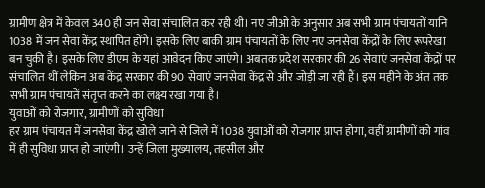ग्रामीण क्षेत्र में केवल 340 ही जन सेवा संचालित कर रही थी। नए जीओ के अनुसार अब सभी ग्राम पंचायतों यानि 1038 में जन सेवा केंद्र स्थापित होंगे। इसके लिए बाकी ग्राम पंचायतों के लिए नए जनसेवा केंद्रों के लिए रूपरेखा बन चुकी है। इसके लिए डीएम के यहां आवेदन किए जाएंगे। अबतक प्रदेश सरकार की 26 सेवाएं जनसेवा केंद्रों पर संचालित थीं लेकिन अब केंद्र सरकार की 90 सेवाएं जनसेवा केंद्र से और जोड़ी जा रही हैं। इस महीने के अंत तक सभी ग्राम पंचायतें संतृप्त करने का लक्ष्य रखा गया है।
युवाओं को रोजगार, ग्रामीणों को सुविधा
हर ग्राम पंचायत में जनसेवा केंद्र खोले जाने से जिले में 1038 युवाओं को रोजगार प्राप्त होगा, वहीं ग्रामीणों को गांव में ही सुविधा प्राप्त हो जाएंगी। उन्हें जिला मुख्यालय, तहसील और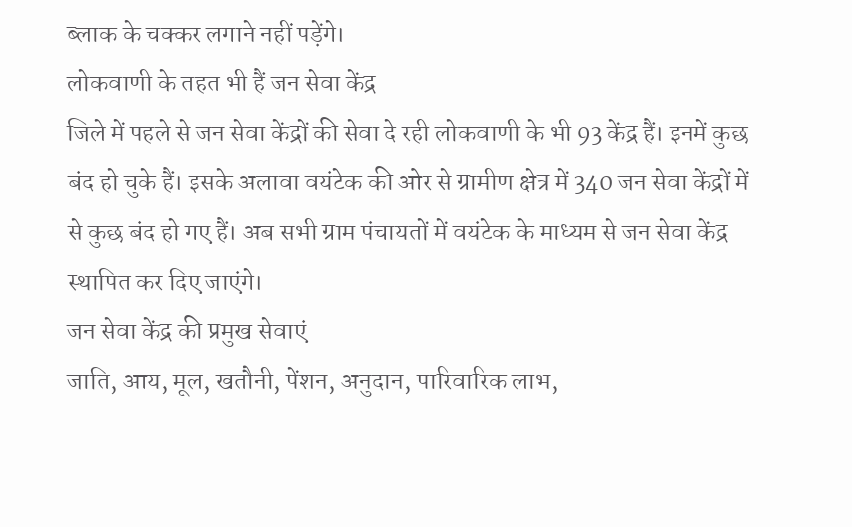ब्लाक के चक्कर लगाने नहीं पड़ेंगे।
लोकवाणी के तहत भी हैं जन सेवा केंद्र
जिले में पहले से जन सेवा केंद्रों की सेवा दे रही लोकवाणी के भी 93 केंद्र हैं। इनमें कुछ बंद हो चुके हैं। इसके अलावा वयंटेक की ओर से ग्रामीण क्षेत्र में 340 जन सेवा केंद्रों में से कुछ बंद हो गए हैं। अब सभी ग्राम पंचायतों में वयंटेक के माध्यम से जन सेवा केंद्र स्थापित कर दिए जाएंगे।
जन सेवा केंद्र की प्रमुख सेवाएं
जाति, आय, मूल, खतौनी, पेंशन, अनुदान, पारिवारिक लाभ,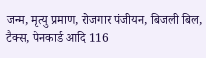जन्म, मृत्यु प्रमाण, रोजगार पंजीयन, बिजली बिल, टैक्स, पेनकार्ड आदि 116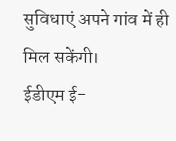सुविधाएं अपने गांव में ही मिल सकेंगी।
ईडीएम ई-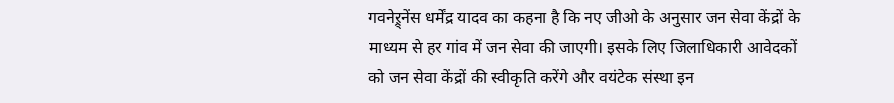गवनेऱ्र्नेंस धर्मेंद्र यादव का कहना है कि नए जीओ के अनुसार जन सेवा केंद्रों के माध्यम से हर गांव में जन सेवा की जाएगी। इसके लिए जिलाधिकारी आवेदकों को जन सेवा केंद्रों की स्वीकृति करेंगे और वयंटेक संस्था इन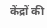केंद्रों की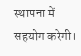स्थापना में सहयोग करेगी।